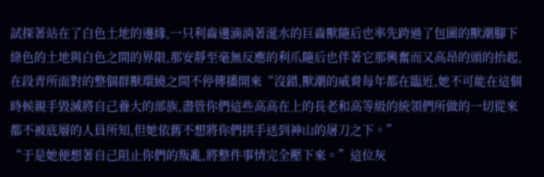試探著站在了白色土地的邊緣,一只利齒邊滴淌著涎水的巨齒獸隨后也率先跨過了包圍的獸潮腳下綠色的土地與白色之間的界限,那安靜至毫無反應的利爪隨后也伴著它那興奮而又高昂的頭的抬起,在段青所面對的整個群獸環繞之間不停傳播開來“沒錯,獸潮的威脅每年都在臨近,她不可能在這個時候親手毀滅將自己養大的部族,盡管你們這些高高在上的長老和高等級的統領們所做的一切從來都不被底層的人員所知,但她依舊不想將你們拱手送到神山的屠刀之下。”
“于是她便想著自己阻止你們的叛亂,將整件事情完全壓下來。”這位灰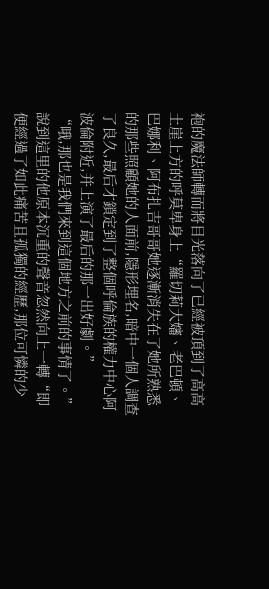袍的魔法師轉而將目光落向了已經被頂到了高高土崖上方的呼莫卑身上“羅切莉大嬸、老巴頓、巴娜利、阿布扎吉哥哥她逐漸消失在了她所熟悉的那些照顧她的人面前,隱形埋名,暗中一個人調查了良久,最后才鎖定到了整個呼倫族的權力中心阿波倫附近,并上演了最后的那一出好劇。”
“哦,那也是我們來到這個地方之前的事情了。”說到這里的他原本沉重的聲音忽然向上一轉“即便經過了如此痛苦且孤獨的經歷,那位可憐的少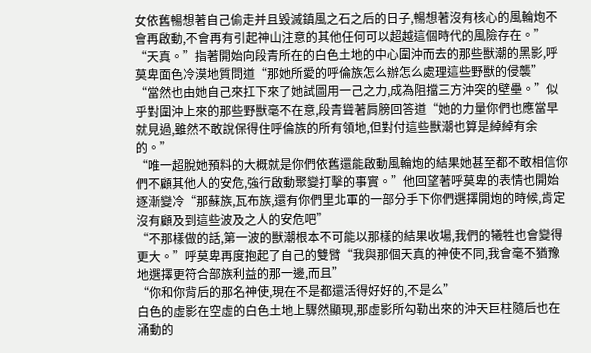女依舊暢想著自己偷走并且毀滅鎮風之石之后的日子,暢想著沒有核心的風輪炮不會再啟動,不會再有引起神山注意的其他任何可以超越這個時代的風險存在。”
“天真。”指著開始向段青所在的白色土地的中心圍沖而去的那些獸潮的黑影,呼莫卑面色冷漠地質問道“那她所愛的呼倫族怎么辦怎么處理這些野獸的侵襲”
“當然也由她自己來扛下來了她試圖用一己之力,成為阻擋三方沖突的壁壘。”似乎對圍沖上來的那些野獸毫不在意,段青聳著肩膀回答道“她的力量你們也應當早就見過,雖然不敢說保得住呼倫族的所有領地,但對付這些獸潮也算是綽綽有余的。”
“唯一超脫她預料的大概就是你們依舊還能啟動風輪炮的結果她甚至都不敢相信你們不顧其他人的安危,強行啟動聚變打擊的事實。”他回望著呼莫卑的表情也開始逐漸變冷“那蘇族,瓦布族,還有你們里北軍的一部分手下你們選擇開炮的時候,肯定沒有顧及到這些波及之人的安危吧”
“不那樣做的話,第一波的獸潮根本不可能以那樣的結果收場,我們的犧牲也會變得更大。”呼莫卑再度抱起了自己的雙臂“我與那個天真的神使不同,我會毫不猶豫地選擇更符合部族利益的那一邊,而且”
“你和你背后的那名神使,現在不是都還活得好好的,不是么”
白色的虛影在空虛的白色土地上驟然顯現,那虛影所勾勒出來的沖天巨柱隨后也在涌動的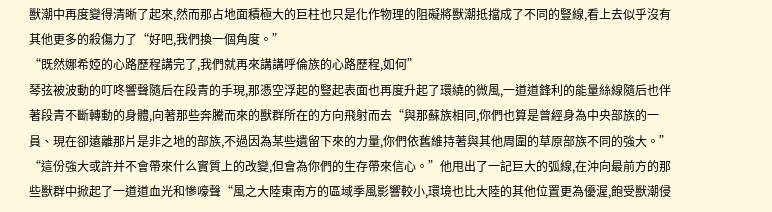獸潮中再度變得清晰了起來,然而那占地面積極大的巨柱也只是化作物理的阻礙將獸潮抵擋成了不同的豎線,看上去似乎沒有其他更多的殺傷力了“好吧,我們換一個角度。”
“既然娜希婭的心路歷程講完了,我們就再來講講呼倫族的心路歷程,如何”
琴弦被波動的叮咚響聲隨后在段青的手現,那憑空浮起的豎起表面也再度升起了環繞的微風,一道道鋒利的能量絲線隨后也伴著段青不斷轉動的身體,向著那些奔騰而來的獸群所在的方向飛射而去“與那蘇族相同,你們也算是曾經身為中央部族的一員、現在卻遠離那片是非之地的部族,不過因為某些遺留下來的力量,你們依舊維持著與其他周圍的草原部族不同的強大。”
“這份強大或許并不會帶來什么實質上的改變,但會為你們的生存帶來信心。”他甩出了一記巨大的弧線,在沖向最前方的那些獸群中掀起了一道道血光和慘嚎聲“風之大陸東南方的區域季風影響較小,環境也比大陸的其他位置更為優渥,飽受獸潮侵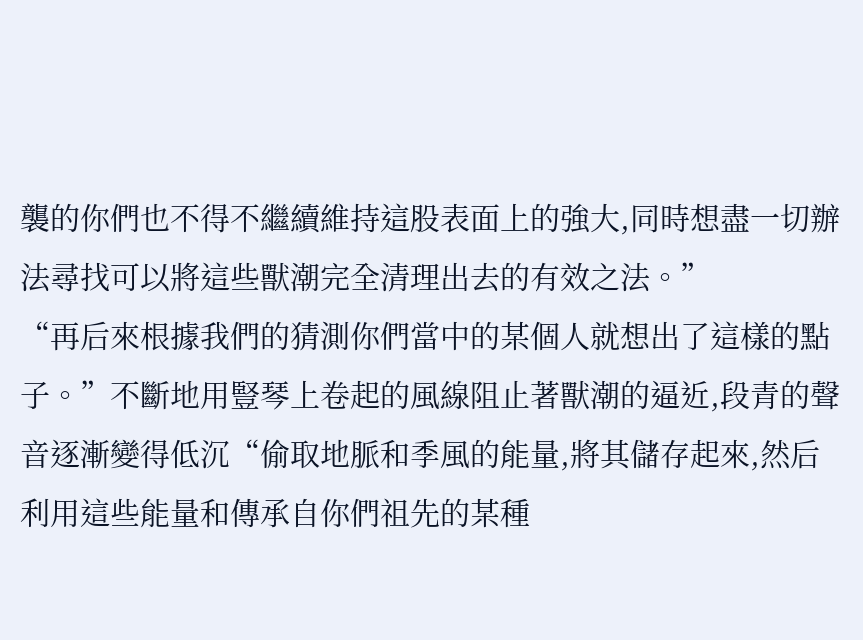襲的你們也不得不繼續維持這股表面上的強大,同時想盡一切辦法尋找可以將這些獸潮完全清理出去的有效之法。”
“再后來根據我們的猜測你們當中的某個人就想出了這樣的點子。”不斷地用豎琴上卷起的風線阻止著獸潮的逼近,段青的聲音逐漸變得低沉“偷取地脈和季風的能量,將其儲存起來,然后利用這些能量和傳承自你們祖先的某種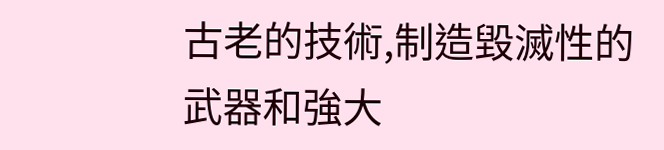古老的技術,制造毀滅性的武器和強大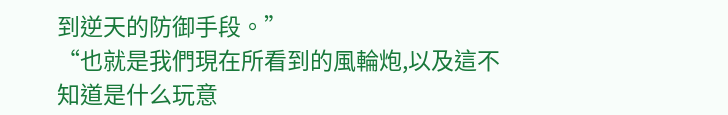到逆天的防御手段。”
“也就是我們現在所看到的風輪炮,以及這不知道是什么玩意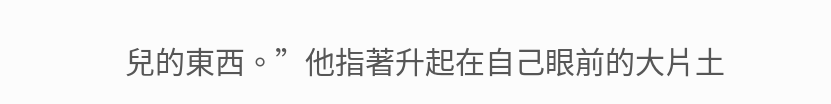兒的東西。”他指著升起在自己眼前的大片土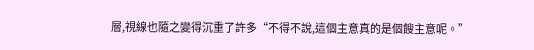層,視線也隨之變得沉重了許多“不得不說,這個主意真的是個餿主意呢。”